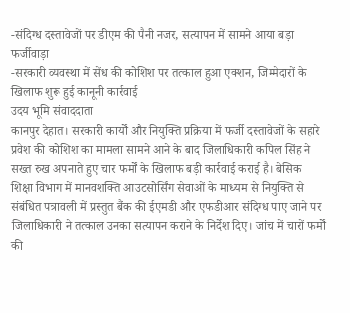-संदिग्ध दस्तावेजों पर डीएम की पैनी नजर, सत्यापन में सामने आया बड़ा फर्जीवाड़ा
-सरकारी व्यवस्था में सेंध की कोशिश पर तत्काल हुआ एक्शन, जिम्मेदारों के खिलाफ शुरू हुई कानूनी कार्रवाई
उदय भूमि संवाददाता
कानपुर देहात। सरकारी कार्यों और नियुक्ति प्रक्रिया में फर्जी दस्तावेजों के सहारे प्रवेश की कोशिश का मामला सामने आने के बाद जिलाधिकारी कपिल सिंह ने सख्त रुख अपनाते हुए चार फर्मों के खिलाफ बड़ी कार्रवाई कराई है। बेसिक शिक्षा विभाग में मानवशक्ति आउटसोर्सिंग सेवाओं के माध्यम से नियुक्ति से संबंधित पत्रावली में प्रस्तुत बैंक की ईएमडी और एफडीआर संदिग्ध पाए जाने पर जिलाधिकारी ने तत्काल उनका सत्यापन कराने के निर्देश दिए। जांच में चारों फर्मों की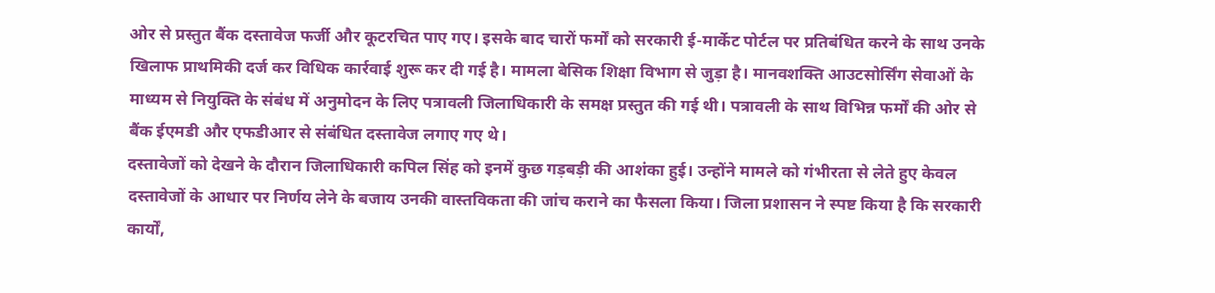ओर से प्रस्तुत बैंक दस्तावेज फर्जी और कूटरचित पाए गए। इसके बाद चारों फर्मों को सरकारी ई-मार्केट पोर्टल पर प्रतिबंधित करने के साथ उनके खिलाफ प्राथमिकी दर्ज कर विधिक कार्रवाई शुरू कर दी गई है। मामला बेसिक शिक्षा विभाग से जुड़ा है। मानवशक्ति आउटसोर्सिंग सेवाओं के माध्यम से नियुक्ति के संबंध में अनुमोदन के लिए पत्रावली जिलाधिकारी के समक्ष प्रस्तुत की गई थी। पत्रावली के साथ विभिन्न फर्मों की ओर से बैंक ईएमडी और एफडीआर से संबंधित दस्तावेज लगाए गए थे।
दस्तावेजों को देखने के दौरान जिलाधिकारी कपिल सिंह को इनमें कुछ गड़बड़ी की आशंका हुई। उन्होंने मामले को गंभीरता से लेते हुए केवल दस्तावेजों के आधार पर निर्णय लेने के बजाय उनकी वास्तविकता की जांच कराने का फैसला किया। जिला प्रशासन ने स्पष्ट किया है कि सरकारी कार्यों,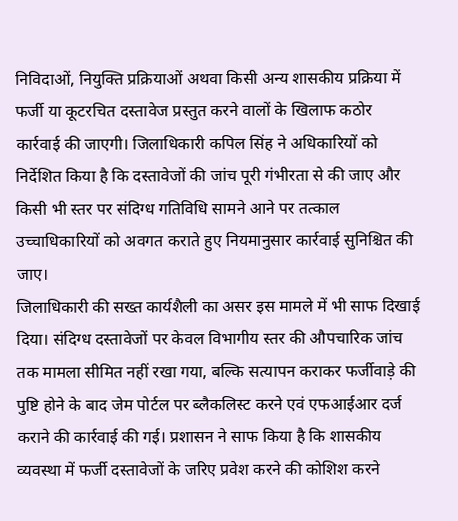निविदाओं, नियुक्ति प्रक्रियाओं अथवा किसी अन्य शासकीय प्रक्रिया में फर्जी या कूटरचित दस्तावेज प्रस्तुत करने वालों के खिलाफ कठोर कार्रवाई की जाएगी। जिलाधिकारी कपिल सिंह ने अधिकारियों को निर्देशित किया है कि दस्तावेजों की जांच पूरी गंभीरता से की जाए और किसी भी स्तर पर संदिग्ध गतिविधि सामने आने पर तत्काल उच्चाधिकारियों को अवगत कराते हुए नियमानुसार कार्रवाई सुनिश्चित की जाए।
जिलाधिकारी की सख्त कार्यशैली का असर इस मामले में भी साफ दिखाई दिया। संदिग्ध दस्तावेजों पर केवल विभागीय स्तर की औपचारिक जांच तक मामला सीमित नहीं रखा गया, बल्कि सत्यापन कराकर फर्जीवाड़े की पुष्टि होने के बाद जेम पोर्टल पर ब्लैकलिस्ट करने एवं एफआईआर दर्ज कराने की कार्रवाई की गई। प्रशासन ने साफ किया है कि शासकीय व्यवस्था में फर्जी दस्तावेजों के जरिए प्रवेश करने की कोशिश करने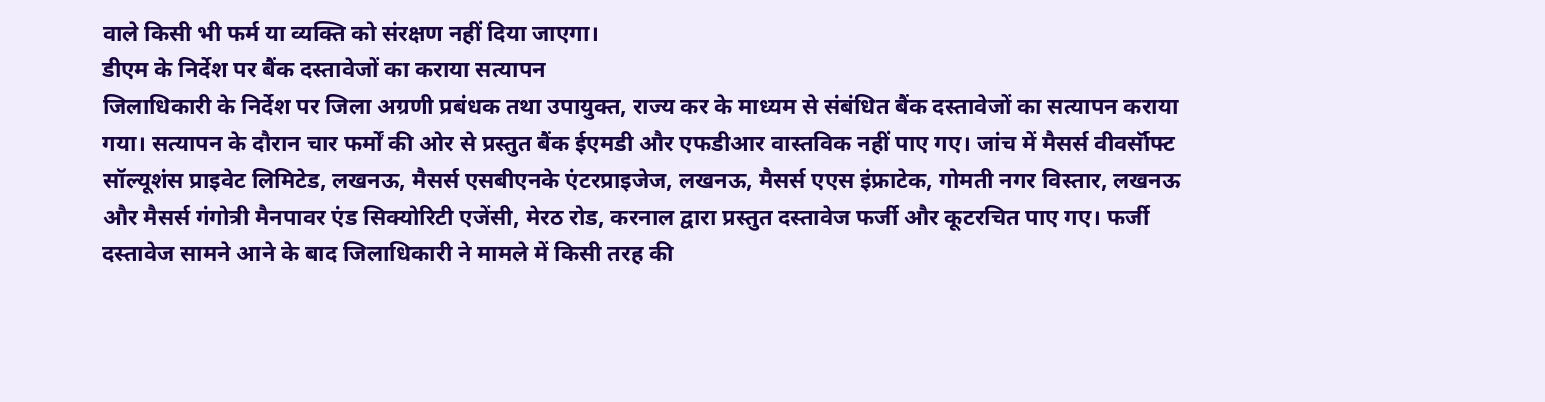वाले किसी भी फर्म या व्यक्ति को संरक्षण नहीं दिया जाएगा।
डीएम के निर्देश पर बैंक दस्तावेजों का कराया सत्यापन
जिलाधिकारी के निर्देश पर जिला अग्रणी प्रबंधक तथा उपायुक्त, राज्य कर के माध्यम से संबंधित बैंक दस्तावेजों का सत्यापन कराया गया। सत्यापन के दौरान चार फर्मों की ओर से प्रस्तुत बैंक ईएमडी और एफडीआर वास्तविक नहीं पाए गए। जांच में मैसर्स वीवर्सॉफ्ट सॉल्यूशंस प्राइवेट लिमिटेड, लखनऊ, मैसर्स एसबीएनके एंटरप्राइजेज, लखनऊ, मैसर्स एएस इंफ्राटेक, गोमती नगर विस्तार, लखनऊ और मैसर्स गंगोत्री मैनपावर एंड सिक्योरिटी एजेंसी, मेरठ रोड, करनाल द्वारा प्रस्तुत दस्तावेज फर्जी और कूटरचित पाए गए। फर्जी दस्तावेज सामने आने के बाद जिलाधिकारी ने मामले में किसी तरह की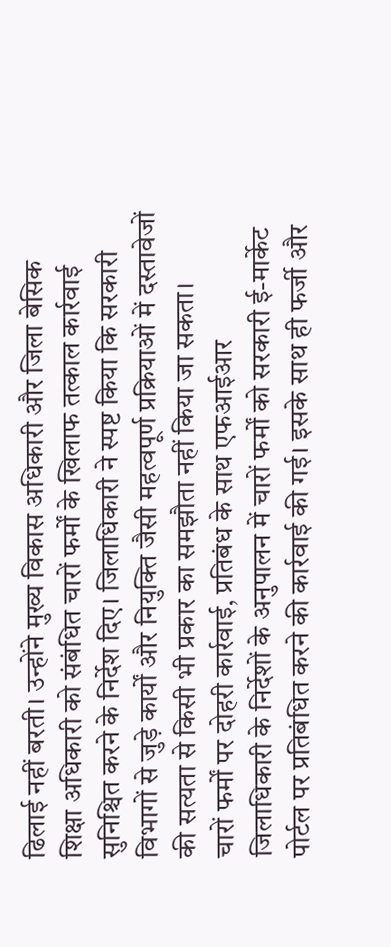ढिलाई नहीं बरती। उन्होंने मुख्य विकास अधिकारी और जिला बेसिक शिक्षा अधिकारी को संबंधित चारों फर्मों के खिलाफ तत्काल कार्रवाई सुनिश्चित करने के निर्देश दिए। जिलाधिकारी ने स्पष्ट किया कि सरकारी विभागों से जुड़े कार्यों और नियुक्ति जैसी महत्वपूर्ण प्रक्रियाओं में दस्तावेजों की सत्यता से किसी भी प्रकार का समझौता नहीं किया जा सकता।
चारों फर्मों पर दोहरी कार्रवाई, प्रतिबंध के साथ एफआईआर
जिलाधिकारी के निर्देशों के अनुपालन में चारों फर्मों को सरकारी ई-मार्केट पोर्टल पर प्रतिबंधित करने की कार्रवाई की गई। इसके साथ ही फर्जी और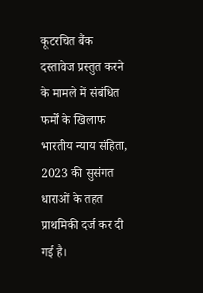कूटरचित बैंक दस्तावेज प्रस्तुत करने के मामले में संबंधित फर्मों के खिलाफ भारतीय न्याय संहिता, 2023 की सुसंगत धाराओं के तहत प्राथमिकी दर्ज कर दी गई है।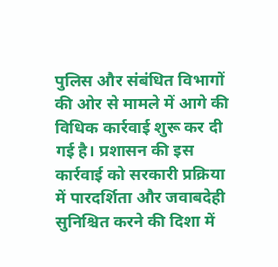पुलिस और संबंधित विभागों की ओर से मामले में आगे की विधिक कार्रवाई शुरू कर दी गई है। प्रशासन की इस कार्रवाई को सरकारी प्रक्रिया में पारदर्शिता और जवाबदेही सुनिश्चित करने की दिशा में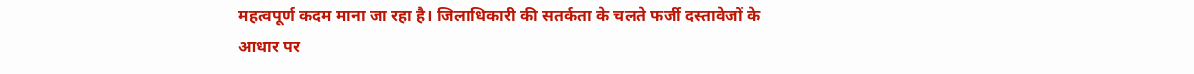महत्वपूर्ण कदम माना जा रहा है। जिलाधिकारी की सतर्कता के चलते फर्जी दस्तावेजों के आधार पर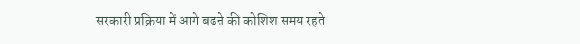सरकारी प्रक्रिया में आगे बढऩे की कोशिश समय रहते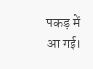पकड़ में आ गई।